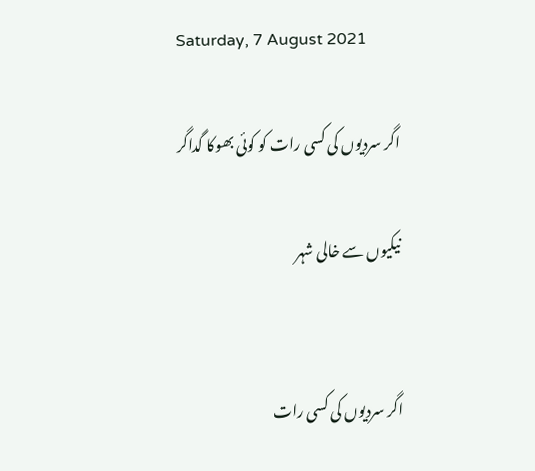Saturday, 7 August 2021

اگر سردیوں کی کسی رات کو کوئی بھوکا گداگر

نیکیوں سے خالی شہر


اگر سردیوں کی کسی رات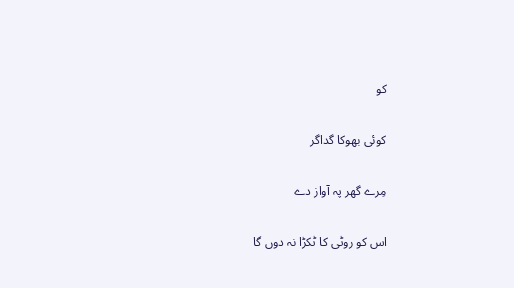کو

کوئی بھوکا گداگر

مِرے گھر پہ آواز دے

اس کو روٹی کا ٹکڑا نہ دوں گا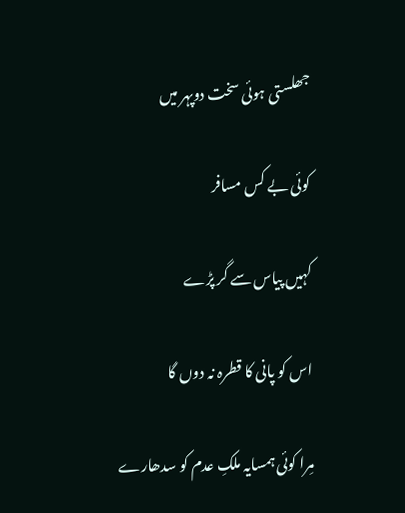جھلستی ہوئی سخت دوپہر میں

کوئی بے کس مسافر

کہیں پیاس سے گر پڑے

اس کو پانی کا قطرہ نہ دوں گا

مِرا کوئی ہمسایہ ملکِ عدم کو سدھارے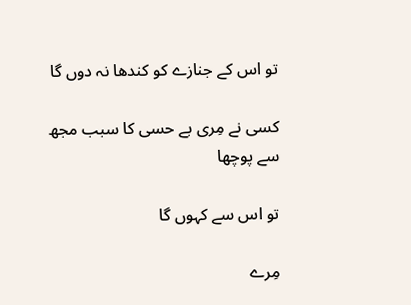تو اس کے جنازے کو کندھا نہ دوں گا

کسی نے مِری بے حسی کا سبب مجھ سے پوچھا

تو اس سے کہوں گا

مِرے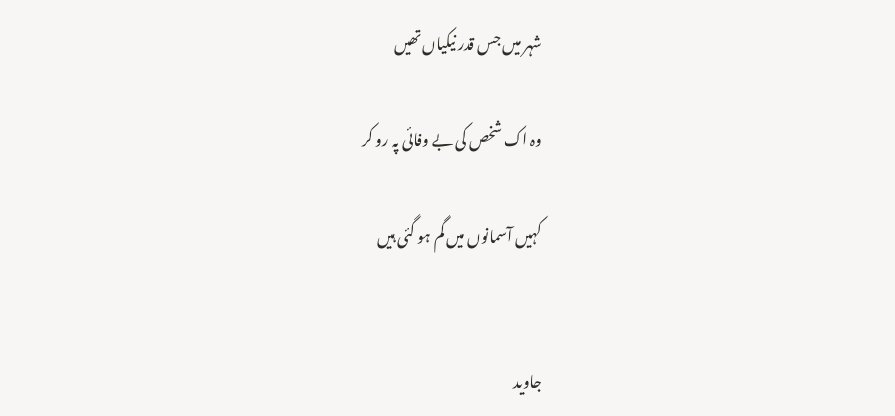شہر میں جس قدر نیکیاں تھیں

وہ اک شخص کی بے وفائی پہ رو کر

کہیں آسمانوں میں گم ہو گئی ہیں


جاوید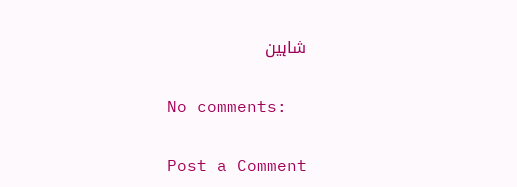شاہین

No comments:

Post a Comment